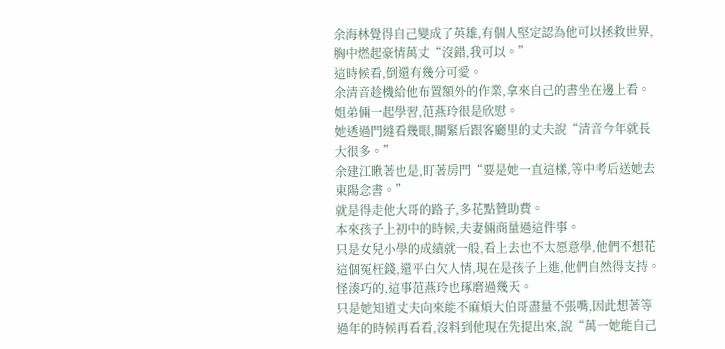余海林覺得自己變成了英雄,有個人堅定認為他可以拯救世界,胸中燃起豪情萬丈“沒錯,我可以。”
這時候看,倒還有幾分可愛。
余清音趁機給他布置額外的作業,拿來自己的書坐在邊上看。
姐弟倆一起學習,范燕玲很是欣慰。
她透過門縫看幾眼,關緊后跟客廳里的丈夫說“清音今年就長大很多。”
余建江瞅著也是,盯著房門“要是她一直這樣,等中考后送她去東陽念書。”
就是得走他大哥的路子,多花點贊助費。
本來孩子上初中的時候,夫妻倆商量過這件事。
只是女兒小學的成績就一般,看上去也不太愿意學,他們不想花這個冤枉錢,還平白欠人情,現在是孩子上進,他們自然得支持。
怪湊巧的,這事范燕玲也琢磨過幾天。
只是她知道丈夫向來能不麻煩大伯哥盡量不張嘴,因此想著等過年的時候再看看,沒料到他現在先提出來,說“萬一她能自己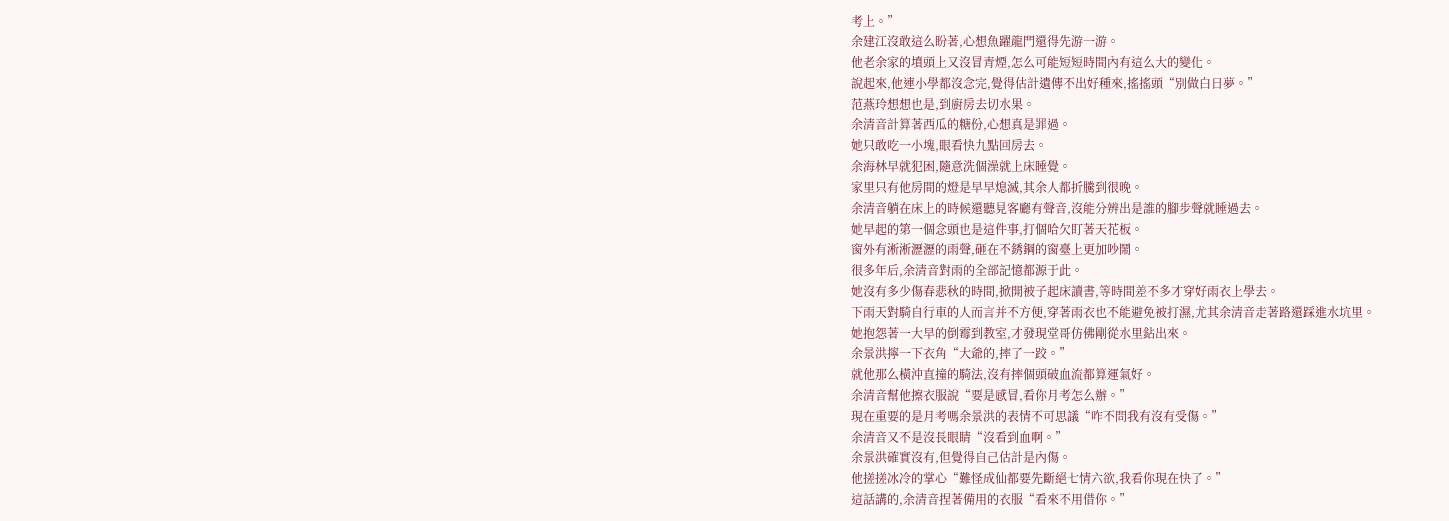考上。”
余建江沒敢這么盼著,心想魚躍龍門還得先游一游。
他老余家的墳頭上又沒冒青煙,怎么可能短短時間內有這么大的變化。
說起來,他連小學都沒念完,覺得估計遺傳不出好種來,搖搖頭“別做白日夢。”
范燕玲想想也是,到廚房去切水果。
余清音計算著西瓜的糖份,心想真是罪過。
她只敢吃一小塊,眼看快九點回房去。
余海林早就犯困,隨意洗個澡就上床睡覺。
家里只有他房間的燈是早早熄滅,其余人都折騰到很晚。
余清音躺在床上的時候還聽見客廳有聲音,沒能分辨出是誰的腳步聲就睡過去。
她早起的第一個念頭也是這件事,打個哈欠盯著天花板。
窗外有淅淅瀝瀝的雨聲,砸在不銹鋼的窗臺上更加吵鬧。
很多年后,余清音對雨的全部記憶都源于此。
她沒有多少傷春悲秋的時間,掀開被子起床讀書,等時間差不多才穿好雨衣上學去。
下雨天對騎自行車的人而言并不方便,穿著雨衣也不能避免被打濕,尤其余清音走著路還踩進水坑里。
她抱怨著一大早的倒霉到教室,才發現堂哥仿佛剛從水里鉆出來。
余景洪擰一下衣角“大爺的,摔了一跤。”
就他那么橫沖直撞的騎法,沒有摔個頭破血流都算運氣好。
余清音幫他擦衣服說“要是感冒,看你月考怎么辦。”
現在重要的是月考嗎余景洪的表情不可思議“咋不問我有沒有受傷。”
余清音又不是沒長眼睛“沒看到血啊。”
余景洪確實沒有,但覺得自己估計是內傷。
他搓搓冰冷的掌心“難怪成仙都要先斷絕七情六欲,我看你現在快了。”
這話講的,余清音捏著備用的衣服“看來不用借你。”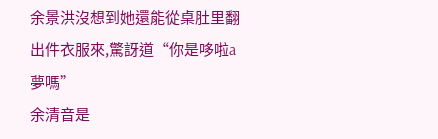余景洪沒想到她還能從桌肚里翻出件衣服來,驚訝道“你是哆啦a夢嗎”
余清音是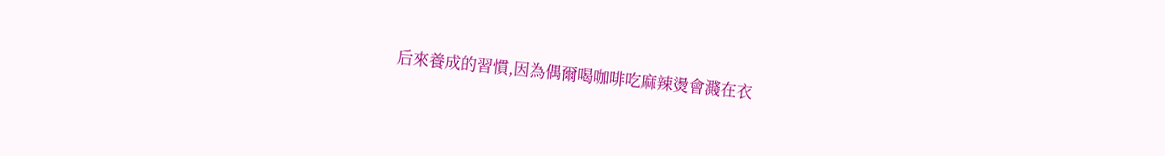后來養成的習慣,因為偶爾喝咖啡吃麻辣燙會濺在衣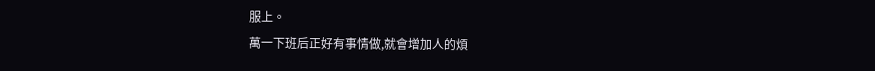服上。
萬一下班后正好有事情做,就會增加人的煩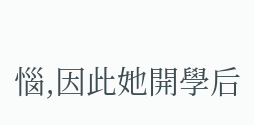惱,因此她開學后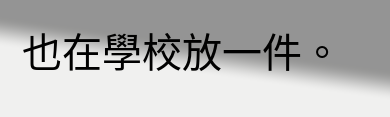也在學校放一件。